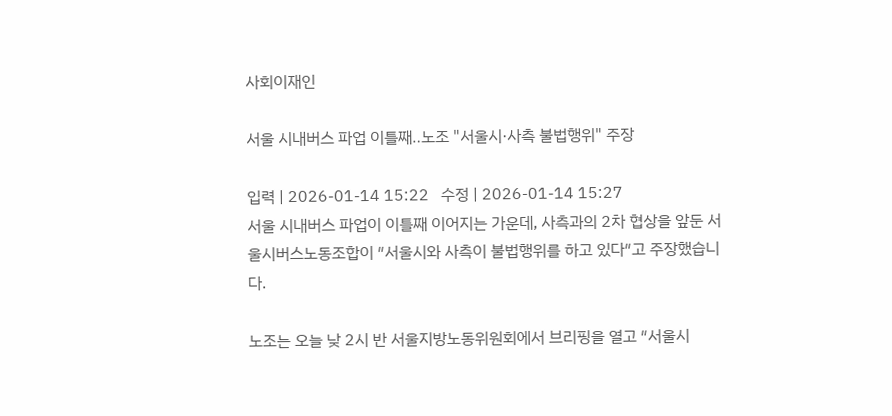사회이재인

서울 시내버스 파업 이틀째‥노조 "서울시·사측 불법행위" 주장

입력 | 2026-01-14 15:22   수정 | 2026-01-14 15:27
서울 시내버스 파업이 이틀째 이어지는 가운데, 사측과의 2차 협상을 앞둔 서울시버스노동조합이 ″서울시와 사측이 불법행위를 하고 있다″고 주장했습니다.

노조는 오늘 낮 2시 반 서울지방노동위원회에서 브리핑을 열고 ″서울시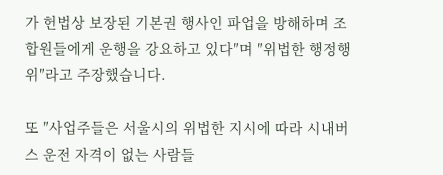가 헌법상 보장된 기본권 행사인 파업을 방해하며 조합원들에게 운행을 강요하고 있다″며 ″위법한 행정행위″라고 주장했습니다.

또 ″사업주들은 서울시의 위법한 지시에 따라 시내버스 운전 자격이 없는 사람들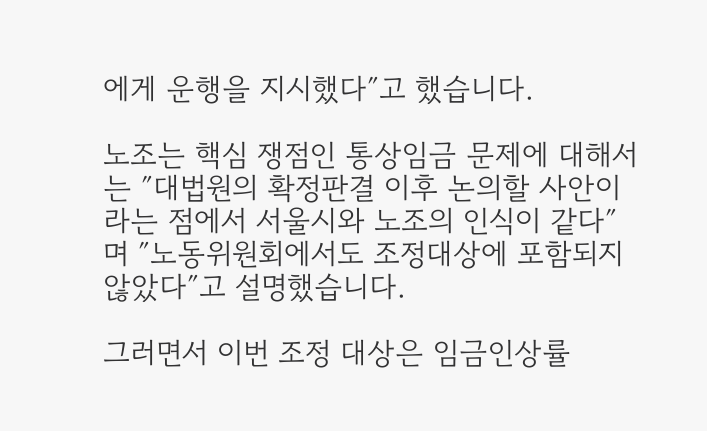에게 운행을 지시했다″고 했습니다.

노조는 핵심 쟁점인 통상임금 문제에 대해서는 ″대법원의 확정판결 이후 논의할 사안이라는 점에서 서울시와 노조의 인식이 같다″며 ″노동위원회에서도 조정대상에 포함되지 않았다″고 설명했습니다.

그러면서 이번 조정 대상은 임금인상률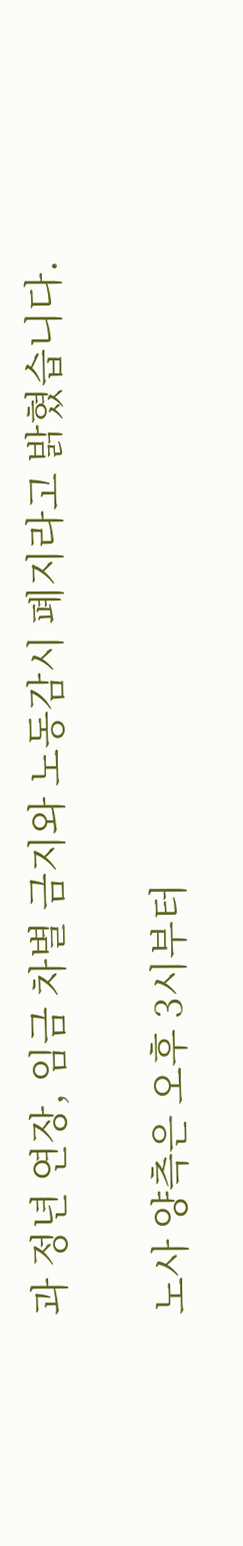과 정년 연장, 임금 차별 금지와 노동감시 폐지라고 밝혔습니다.

노사 양측은 오후 3시부터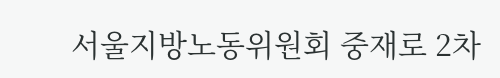서울지방노동위원회 중재로 2차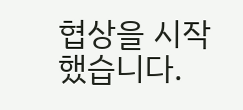협상을 시작했습니다.